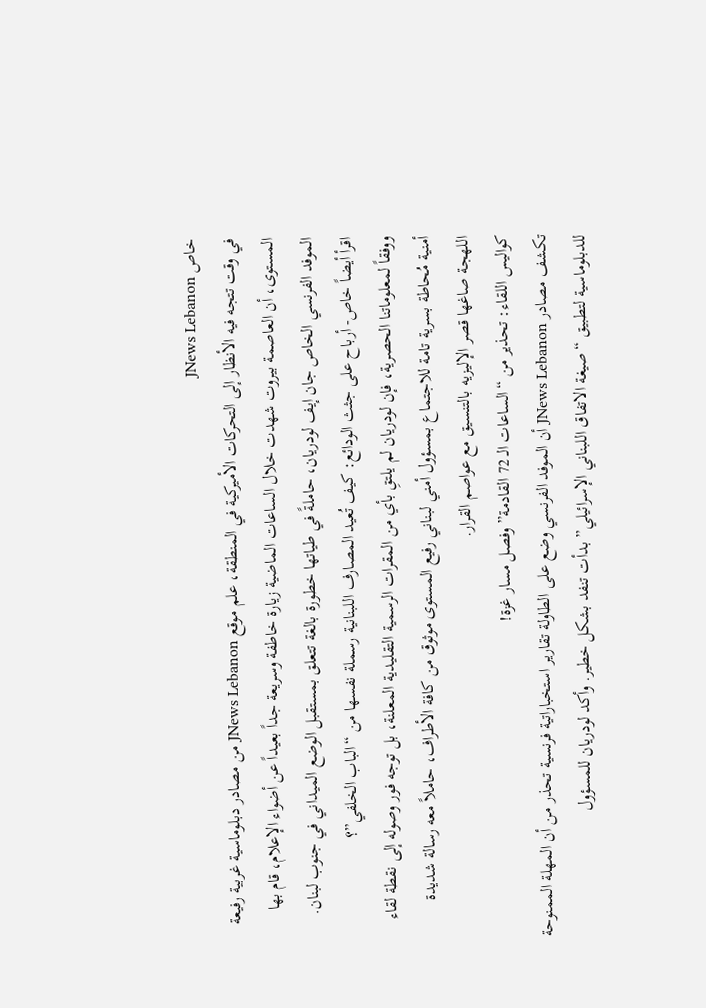خاص JNews Lebanon
في وقت تتجه فيه الأنظار إلى التحركات الأميركية في المنطقة، علم موقع JNews Lebanon من مصادر دبلوماسية غربية رفيعة المستوى، أن العاصمة بيروت شهدت خلال الساعات الماضية زيارة خاطفة وسريعة جداً بعيداً عن أضواء الإعلام، قام بها الموفد الفرنسي الخاص جان إيف لودريان، حاملةً في طياتها خطورة بالغة تتعلق بمستقبل الوضع الميداني في جنوب لبنان.
اقرأ أيضاً خاص- أرباح على جثث الودائع: كيف تُعيد المصارف اللبنانية رسملة نفسها من “الباب الخلفي”؟
ووفقاً لمعلوماتنا الحصرية، فإن لودريان لم يلتقِ بأي من المقرات الرسمية التقليدية المعلنة، بل توجه فور وصوله إلى نقطة لقاء أمنية مُحاطة بسرية تامة للاجتماع بمسؤول أمني لبناني رفيع المستوى موثوق من كافة الأطراف، حاملاً معه رسالة شديدة اللهجة صاغها قصر الإليزيه بالتنسيق مع عواصم القرار.
كواليس اللقاء: تحذير من “الساعات الـ 72 القادمة” وفصل مسار غزة!
تكشف مصادر JNews Lebanon أن الموفد الفرنسي وضع على الطاولة تقارير استخباراتية فرنسية تحذر من أن المهلة الممنوحة للدبلوماسية لتطبيق “صيغة الاتفاق اللبناني الإسرائيلي” بدأت تنفد بشكل خطير. وأكد لودريان للمسؤول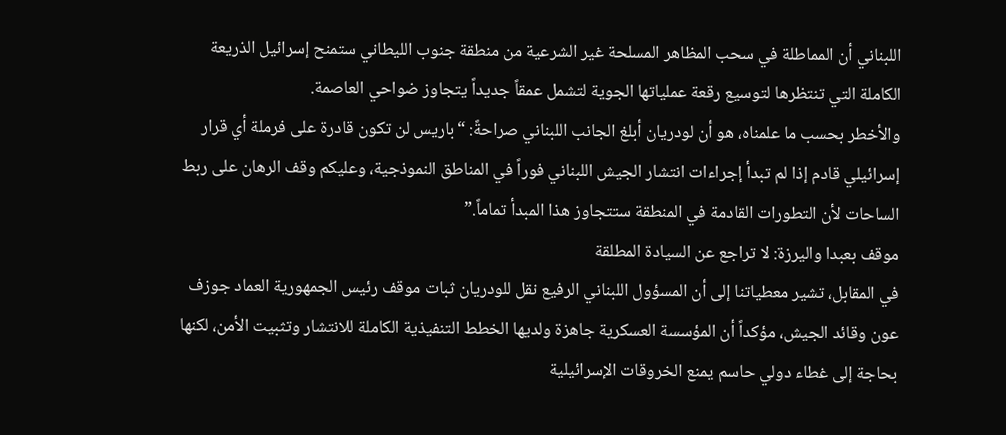اللبناني أن المماطلة في سحب المظاهر المسلحة غير الشرعية من منطقة جنوب الليطاني ستمنح إسرائيل الذريعة الكاملة التي تنتظرها لتوسيع رقعة عملياتها الجوية لتشمل عمقاً جديداً يتجاوز ضواحي العاصمة.
والأخطر بحسب ما علمناه، هو أن لودريان أبلغ الجانب اللبناني صراحةً: “باريس لن تكون قادرة على فرملة أي قرار إسرائيلي قادم إذا لم تبدأ إجراءات انتشار الجيش اللبناني فوراً في المناطق النموذجية، وعليكم وقف الرهان على ربط الساحات لأن التطورات القادمة في المنطقة ستتجاوز هذا المبدأ تماماً.”
موقف بعبدا واليرزة: لا تراجع عن السيادة المطلقة
في المقابل، تشير معطياتنا إلى أن المسؤول اللبناني الرفيع نقل للودريان ثبات موقف رئيس الجمهورية العماد جوزف عون وقائد الجيش، مؤكداً أن المؤسسة العسكرية جاهزة ولديها الخطط التنفيذية الكاملة للانتشار وتثبيت الأمن، لكنها بحاجة إلى غطاء دولي حاسم يمنع الخروقات الإسرائيلية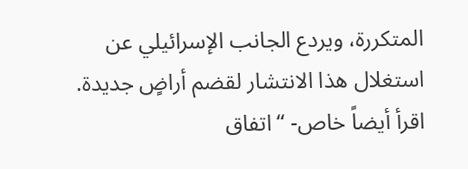المتكررة، ويردع الجانب الإسرائيلي عن استغلال هذا الانتشار لقضم أراضٍ جديدة.
اقرأ أيضاً خاص- “اتفاق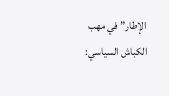الإطار” في مهب الكباش السياسي: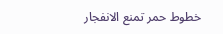خطوط حمر تمنع الانفجار